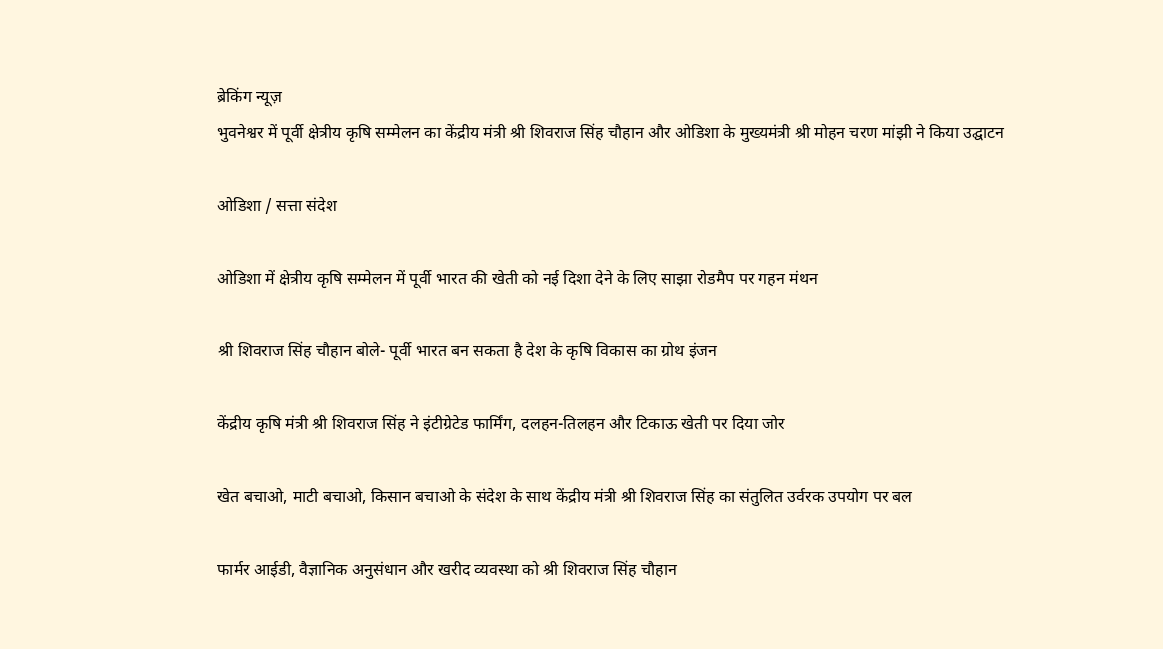ब्रेकिंग न्यूज़
भुवनेश्वर में पूर्वी क्षेत्रीय कृषि सम्मेलन का केंद्रीय मंत्री श्री शिवराज सिंह चौहान और ओडिशा के मुख्यमंत्री श्री मोहन चरण मांझी ने किया उद्घाटन

ओडिशा / सत्ता संदेश

ओडिशा में क्षेत्रीय कृषि सम्मेलन में पूर्वी भारत की खेती को नई दिशा देने के लिए साझा रोडमैप पर गहन मंथन

श्री शिवराज सिंह चौहान बोले- पूर्वी भारत बन सकता है देश के कृषि विकास का ग्रोथ इंजन

केंद्रीय कृषि मंत्री श्री शिवराज सिंह ने इंटीग्रेटेड फार्मिंग, दलहन-तिलहन और टिकाऊ खेती पर दिया जोर

खेत बचाओ, माटी बचाओ, किसान बचाओ के संदेश के साथ केंद्रीय मंत्री श्री शिवराज सिंह का संतुलित उर्वरक उपयोग पर बल

फार्मर आईडी, वैज्ञानिक अनुसंधान और खरीद व्यवस्था को श्री शिवराज सिंह चौहान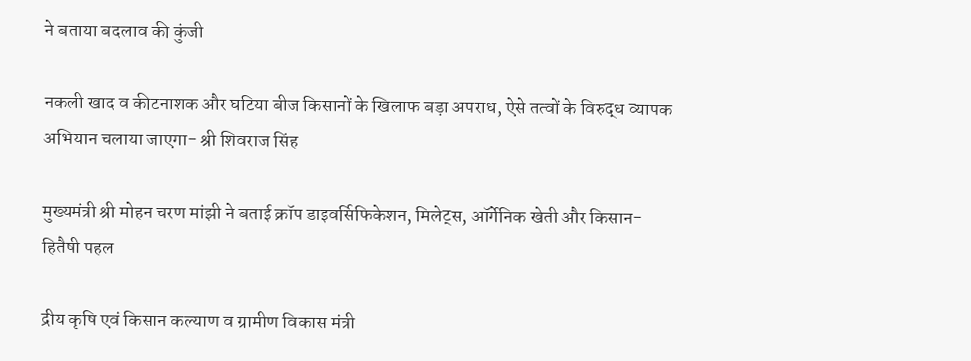ने बताया बदलाव की कुंजी

नकली खाद व कीटनाशक और घटिया बीज किसानों के खिलाफ बड़ा अपराध, ऐसे तत्वों के विरुद्ध व्यापक अभियान चलाया जाएगा- श्री शिवराज सिंह

मुख्यमंत्री श्री मोहन चरण मांझी ने बताई क्रॉप डाइवर्सिफिकेशन, मिलेट्स, ऑर्गेनिक खेती और किसान-हितैषी पहल

द्रीय कृषि एवं किसान कल्याण व ग्रामीण विकास मंत्री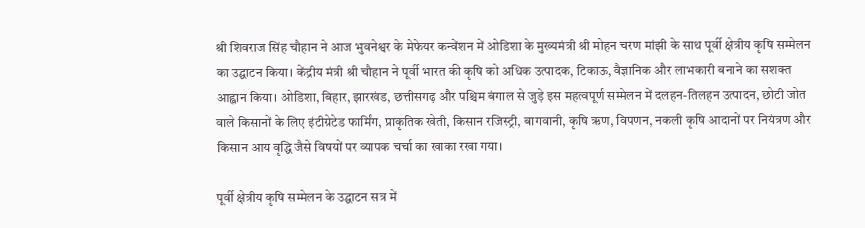श्री शिवराज सिंह चौहान ने आज भुवनेश्वर के मेफेयर कन्वेंशन में ओडिशा के मुख्यमंत्री श्री मोहन चरण मांझी के साथ पूर्वी क्षेत्रीय कृषि सम्मेलन का उद्घाटन किया। केंद्रीय मंत्री श्री चौहान ने पूर्वी भारत की कृषि को अधिक उत्पादक, टिकाऊ, वैज्ञानिक और लाभकारी बनाने का सशक्त आह्वान किया। ओडिशा, बिहार, झारखंड, छत्तीसगढ़ और पश्चिम बंगाल से जुड़े इस महत्वपूर्ण सम्मेलन में दलहन-तिलहन उत्पादन, छोटी जोत वाले किसानों के लिए इंटीग्रेटेड फार्मिंग, प्राकृतिक खेती, किसान रजिस्ट्री, बागवानी, कृषि ऋण, विपणन, नकली कृषि आदानों पर नियंत्रण और किसान आय वृद्धि जैसे विषयों पर व्यापक चर्चा का खाका रखा गया।

पूर्वी क्षेत्रीय कृषि सम्मेलन के उद्घाटन सत्र में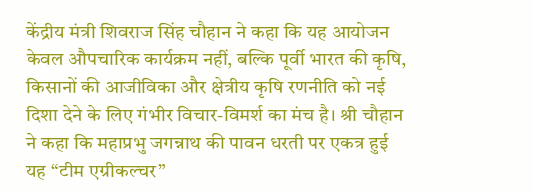केंद्रीय मंत्री शिवराज सिंह चौहान ने कहा कि यह आयोजन केवल औपचारिक कार्यक्रम नहीं, बल्कि पूर्वी भारत की कृषि, किसानों की आजीविका और क्षेत्रीय कृषि रणनीति को नई दिशा देने के लिए गंभीर विचार-विमर्श का मंच है। श्री चौहान ने कहा कि महाप्रभु जगन्नाथ की पावन धरती पर एकत्र हुई यह “टीम एग्रीकल्चर”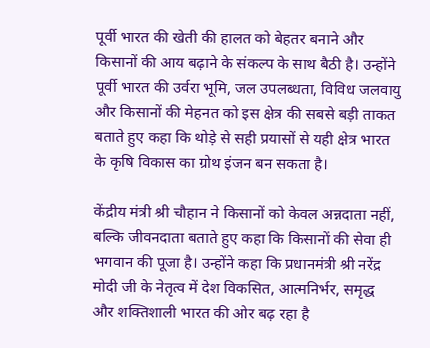पूर्वी भारत की खेती की हालत को बेहतर बनाने और किसानों की आय बढ़ाने के संकल्प के साथ बैठी है। उन्होंने पूर्वी भारत की उर्वरा भूमि, जल उपलब्धता, विविध जलवायु और किसानों की मेहनत को इस क्षेत्र की सबसे बड़ी ताकत बताते हुए कहा कि थोड़े से सही प्रयासों से यही क्षेत्र भारत के कृषि विकास का ग्रोथ इंजन बन सकता है।

केंद्रीय मंत्री श्री चौहान ने किसानों को केवल अन्नदाता नहीं, बल्कि जीवनदाता बताते हुए कहा कि किसानों की सेवा ही भगवान की पूजा है। उन्होंने कहा कि प्रधानमंत्री श्री नरेंद्र मोदी जी के नेतृत्व में देश विकसित, आत्मनिर्भर, समृद्ध और शक्तिशाली भारत की ओर बढ़ रहा है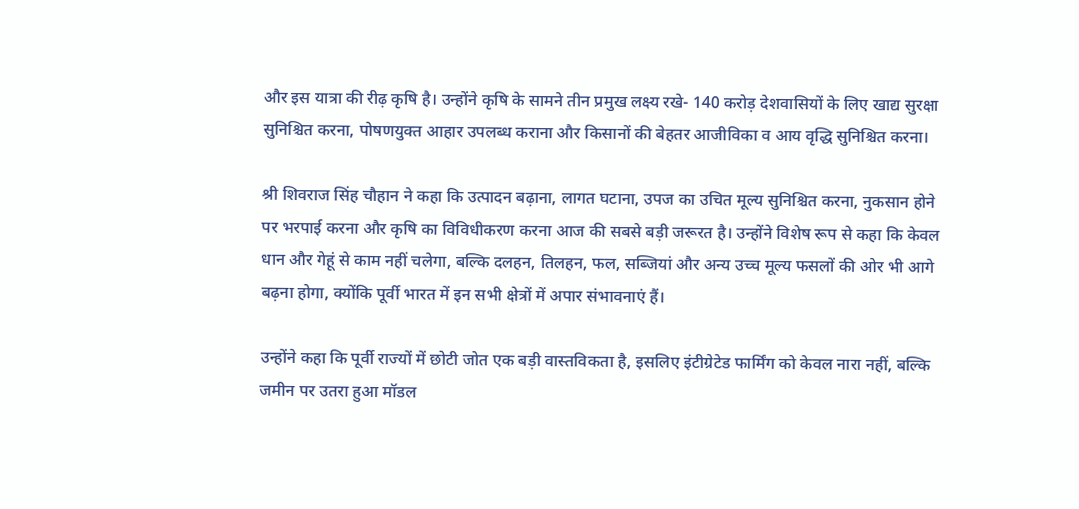और इस यात्रा की रीढ़ कृषि है। उन्होंने कृषि के सामने तीन प्रमुख लक्ष्य रखे- 140 करोड़ देशवासियों के लिए खाद्य सुरक्षा सुनिश्चित करना, पोषणयुक्त आहार उपलब्ध कराना और किसानों की बेहतर आजीविका व आय वृद्धि सुनिश्चित करना।

श्री शिवराज सिंह चौहान ने कहा कि उत्पादन बढ़ाना, लागत घटाना, उपज का उचित मूल्य सुनिश्चित करना, नुकसान होने पर भरपाई करना और कृषि का विविधीकरण करना आज की सबसे बड़ी जरूरत है। उन्होंने विशेष रूप से कहा कि केवल धान और गेहूं से काम नहीं चलेगा, बल्कि दलहन, तिलहन, फल, सब्जियां और अन्य उच्च मूल्य फसलों की ओर भी आगे बढ़ना होगा, क्योंकि पूर्वी भारत में इन सभी क्षेत्रों में अपार संभावनाएं हैं।

उन्होंने कहा कि पूर्वी राज्यों में छोटी जोत एक बड़ी वास्तविकता है, इसलिए इंटीग्रेटेड फार्मिंग को केवल नारा नहीं, बल्कि जमीन पर उतरा हुआ मॉडल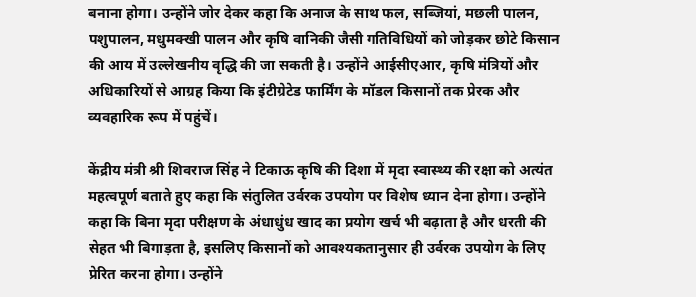बनाना होगा। उन्होंने जोर देकर कहा कि अनाज के साथ फल, सब्जियां, मछली पालन, पशुपालन, मधुमक्खी पालन और कृषि वानिकी जैसी गतिविधियों को जोड़कर छोटे किसान की आय में उल्लेखनीय वृद्धि की जा सकती है। उन्होंने आईसीएआर, कृषि मंत्रियों और अधिकारियों से आग्रह किया कि इंटीग्रेटेड फार्मिंग के मॉडल किसानों तक प्रेरक और व्यवहारिक रूप में पहुंचें।

केंद्रीय मंत्री श्री शिवराज सिंह ने टिकाऊ कृषि की दिशा में मृदा स्वास्थ्य की रक्षा को अत्यंत महत्वपूर्ण बताते हुए कहा कि संतुलित उर्वरक उपयोग पर विशेष ध्यान देना होगा। उन्होंने कहा कि बिना मृदा परीक्षण के अंधाधुंध खाद का प्रयोग खर्च भी बढ़ाता है और धरती की सेहत भी बिगाड़ता है, इसलिए किसानों को आवश्यकतानुसार ही उर्वरक उपयोग के लिए प्रेरित करना होगा। उन्होंने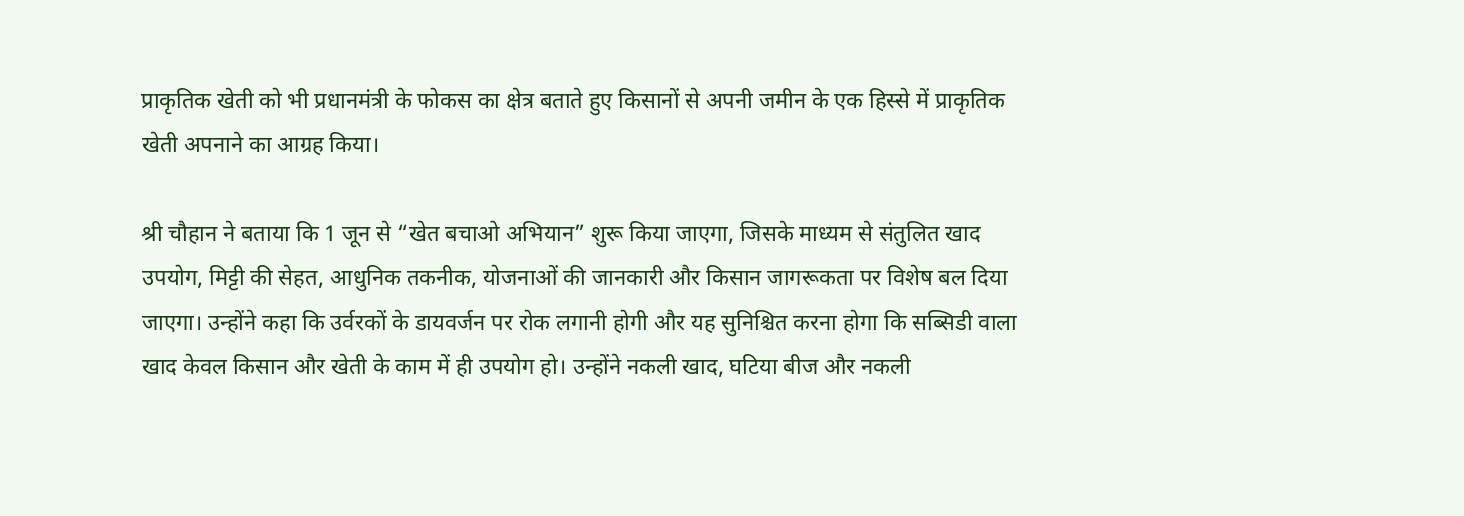प्राकृतिक खेती को भी प्रधानमंत्री के फोकस का क्षेत्र बताते हुए किसानों से अपनी जमीन के एक हिस्से में प्राकृतिक खेती अपनाने का आग्रह किया।

श्री चौहान ने बताया कि 1 जून से “खेत बचाओ अभियान” शुरू किया जाएगा, जिसके माध्यम से संतुलित खाद उपयोग, मिट्टी की सेहत, आधुनिक तकनीक, योजनाओं की जानकारी और किसान जागरूकता पर विशेष बल दिया जाएगा। उन्होंने कहा कि उर्वरकों के डायवर्जन पर रोक लगानी होगी और यह सुनिश्चित करना होगा कि सब्सिडी वाला खाद केवल किसान और खेती के काम में ही उपयोग हो। उन्होंने नकली खाद, घटिया बीज और नकली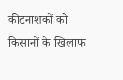कीटनाशकों को किसानों के खिलाफ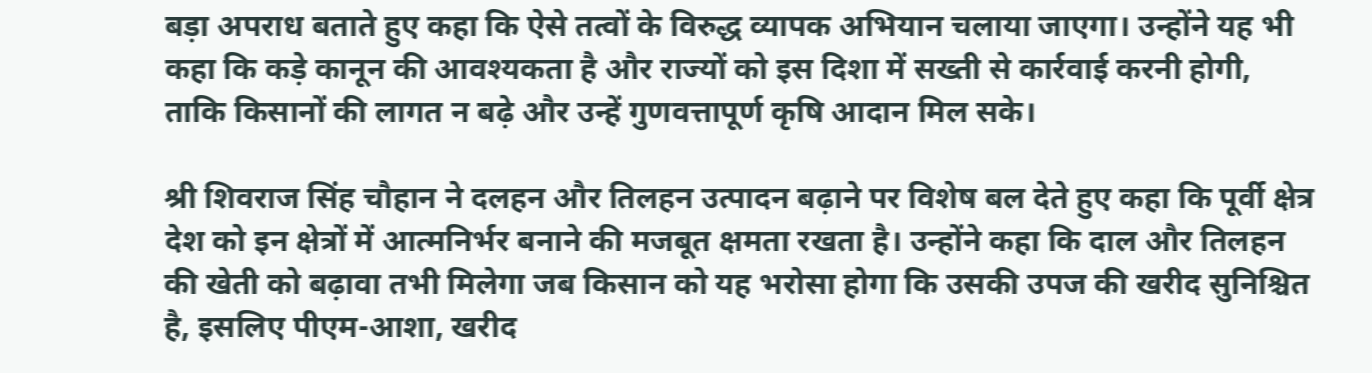बड़ा अपराध बताते हुए कहा कि ऐसे तत्वों के विरुद्ध व्यापक अभियान चलाया जाएगा। उन्होंने यह भी कहा कि कड़े कानून की आवश्यकता है और राज्यों को इस दिशा में सख्ती से कार्रवाई करनी होगी, ताकि किसानों की लागत न बढ़े और उन्हें गुणवत्तापूर्ण कृषि आदान मिल सके।

श्री शिवराज सिंह चौहान ने दलहन और तिलहन उत्पादन बढ़ाने पर विशेष बल देते हुए कहा कि पूर्वी क्षेत्र देश को इन क्षेत्रों में आत्मनिर्भर बनाने की मजबूत क्षमता रखता है। उन्होंने कहा कि दाल और तिलहन की खेती को बढ़ावा तभी मिलेगा जब किसान को यह भरोसा होगा कि उसकी उपज की खरीद सुनिश्चित है, इसलिए पीएम-आशा, खरीद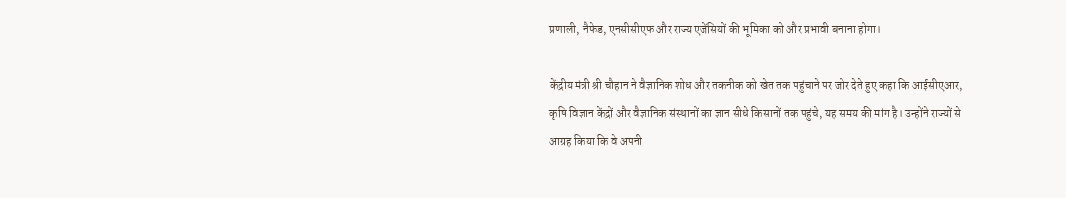प्रणाली, नैफेड, एनसीसीएफ और राज्य एजेंसियों की भूमिका को और प्रभावी बनाना होगा।

केंद्रीय मंत्री श्री चौहान ने वैज्ञानिक शोध और तकनीक को खेत तक पहुंचाने पर जोर देते हुए कहा कि आईसीएआर, कृषि विज्ञान केंद्रों और वैज्ञानिक संस्थानों का ज्ञान सीधे किसानों तक पहुंचे, यह समय की मांग है। उन्होंने राज्यों से आग्रह किया कि वे अपनी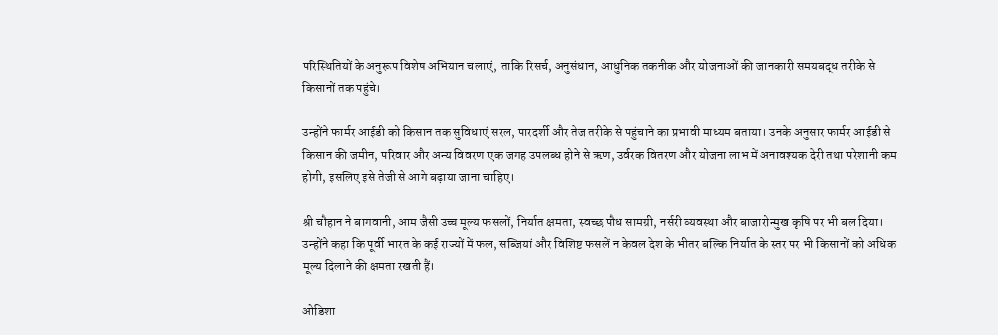परिस्थितियों के अनुरूप विशेष अभियान चलाएं, ताकि रिसर्च, अनुसंधान, आधुनिक तकनीक और योजनाओं की जानकारी समयबद्ध तरीके से किसानों तक पहुंचे।

उन्होंने फार्मर आईडी को किसान तक सुविधाएं सरल, पारदर्शी और तेज तरीके से पहुंचाने का प्रभावी माध्यम बताया। उनके अनुसार फार्मर आईडी से किसान की जमीन, परिवार और अन्य विवरण एक जगह उपलब्ध होने से ऋण, उर्वरक वितरण और योजना लाभ में अनावश्यक देरी तथा परेशानी कम होगी, इसलिए इसे तेजी से आगे बढ़ाया जाना चाहिए।

श्री चौहान ने बागवानी, आम जैसी उच्च मूल्य फसलों, निर्यात क्षमता, स्वच्छ पौध सामग्री, नर्सरी व्यवस्था और बाजारोन्मुख कृषि पर भी बल दिया। उन्होंने कहा कि पूर्वी भारत के कई राज्यों में फल, सब्जियां और विशिष्ट फसलें न केवल देश के भीतर बल्कि निर्यात के स्तर पर भी किसानों को अधिक मूल्य दिलाने की क्षमता रखती हैं।

ओडिशा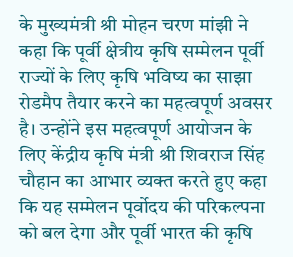के मुख्यमंत्री श्री मोहन चरण मांझी ने कहा कि पूर्वी क्षेत्रीय कृषि सम्मेलन पूर्वी राज्यों के लिए कृषि भविष्य का साझा रोडमैप तैयार करने का महत्वपूर्ण अवसर है। उन्होंने इस महत्वपूर्ण आयोजन के लिए केंद्रीय कृषि मंत्री श्री शिवराज सिंह चौहान का आभार व्यक्त करते हुए कहा कि यह सम्मेलन पूर्वोदय की परिकल्पना को बल देगा और पूर्वी भारत की कृषि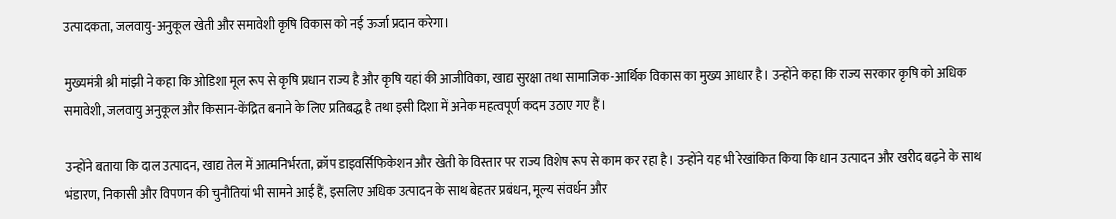उत्पादकता, जलवायु-अनुकूल खेती और समावेशी कृषि विकास को नई ऊर्जा प्रदान करेगा।

मुख्यमंत्री श्री मांझी ने कहा कि ओडिशा मूल रूप से कृषि प्रधान राज्य है और कृषि यहां की आजीविका, खाद्य सुरक्षा तथा सामाजिक-आर्थिक विकास का मुख्य आधार है। उन्होंने कहा कि राज्य सरकार कृषि को अधिक समावेशी, जलवायु अनुकूल और किसान-केंद्रित बनाने के लिए प्रतिबद्ध है तथा इसी दिशा में अनेक महत्वपूर्ण कदम उठाए गए हैं।

उन्होंने बताया कि दाल उत्पादन, खाद्य तेल में आत्मनिर्भरता, क्रॉप डाइवर्सिफिकेशन और खेती के विस्तार पर राज्य विशेष रूप से काम कर रहा है। उन्होंने यह भी रेखांकित किया कि धान उत्पादन और खरीद बढ़ने के साथ भंडारण, निकासी और विपणन की चुनौतियां भी सामने आई हैं, इसलिए अधिक उत्पादन के साथ बेहतर प्रबंधन, मूल्य संवर्धन और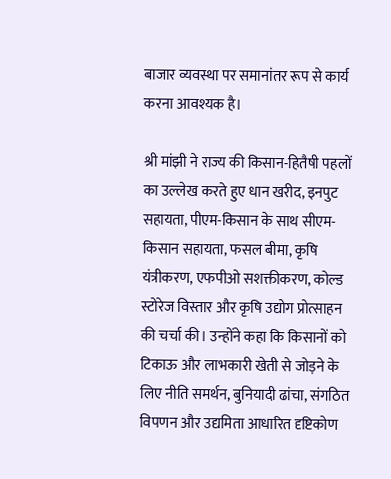बाजार व्यवस्था पर समानांतर रूप से कार्य करना आवश्यक है।

श्री मांझी ने राज्य की किसान-हितैषी पहलों का उल्लेख करते हुए धान खरीद, इनपुट सहायता, पीएम-किसान के साथ सीएम-किसान सहायता, फसल बीमा, कृषि यंत्रीकरण, एफपीओ सशक्तीकरण, कोल्ड स्टोरेज विस्तार और कृषि उद्योग प्रोत्साहन की चर्चा की। उन्होंने कहा कि किसानों को टिकाऊ और लाभकारी खेती से जोड़ने के लिए नीति समर्थन, बुनियादी ढांचा, संगठित विपणन और उद्यमिता आधारित दृष्टिकोण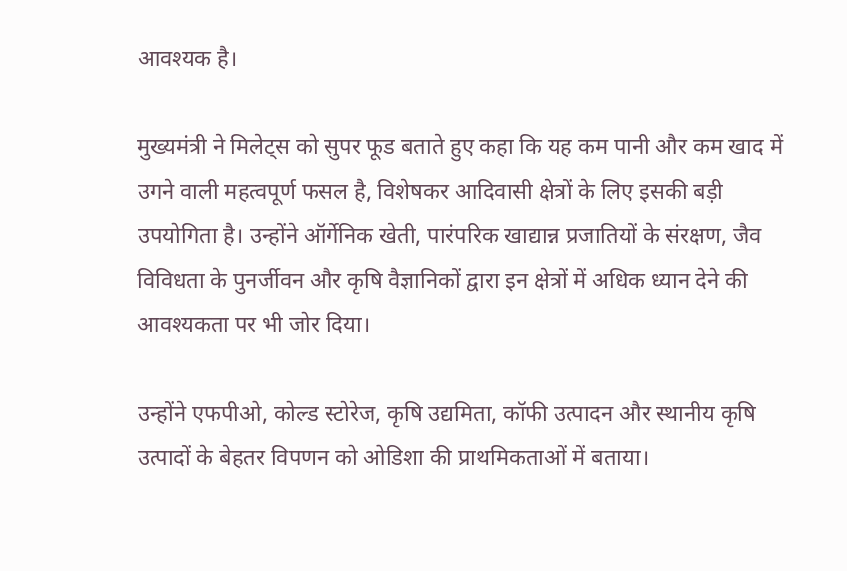आवश्यक है।

मुख्यमंत्री ने मिलेट्स को सुपर फूड बताते हुए कहा कि यह कम पानी और कम खाद में उगने वाली महत्वपूर्ण फसल है, विशेषकर आदिवासी क्षेत्रों के लिए इसकी बड़ी उपयोगिता है। उन्होंने ऑर्गेनिक खेती, पारंपरिक खाद्यान्न प्रजातियों के संरक्षण, जैव विविधता के पुनर्जीवन और कृषि वैज्ञानिकों द्वारा इन क्षेत्रों में अधिक ध्यान देने की आवश्यकता पर भी जोर दिया।

उन्होंने एफपीओ, कोल्ड स्टोरेज, कृषि उद्यमिता, कॉफी उत्पादन और स्थानीय कृषि उत्पादों के बेहतर विपणन को ओडिशा की प्राथमिकताओं में बताया।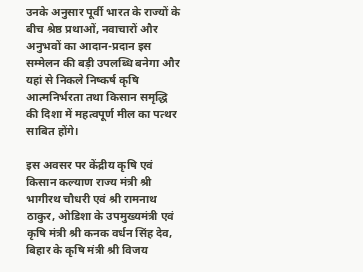उनके अनुसार पूर्वी भारत के राज्यों के बीच श्रेष्ठ प्रथाओं, नवाचारों और अनुभवों का आदान-प्रदान इस सम्मेलन की बड़ी उपलब्धि बनेगा और यहां से निकले निष्कर्ष कृषि आत्मनिर्भरता तथा किसान समृद्धि की दिशा में महत्वपूर्ण मील का पत्थर साबित होंगे।

इस अवसर पर केंद्रीय कृषि एवं किसान कल्याण राज्य मंत्री श्री भागीरथ चौधरी एवं श्री रामनाथ ठाकुर, ओडिशा के उपमुख्यमंत्री एवं कृषि मंत्री श्री कनक वर्धन सिंह देव, बिहार के कृषि मंत्री श्री विजय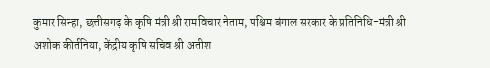कुमार सिन्हा, छत्तीसगढ़ के कृषि मंत्री श्री रामविचार नेताम, पश्चिम बंगाल सरकार के प्रतिनिधि-मंत्री श्री अशोक कीर्तनिया, केंद्रीय कृषि सचिव श्री अतीश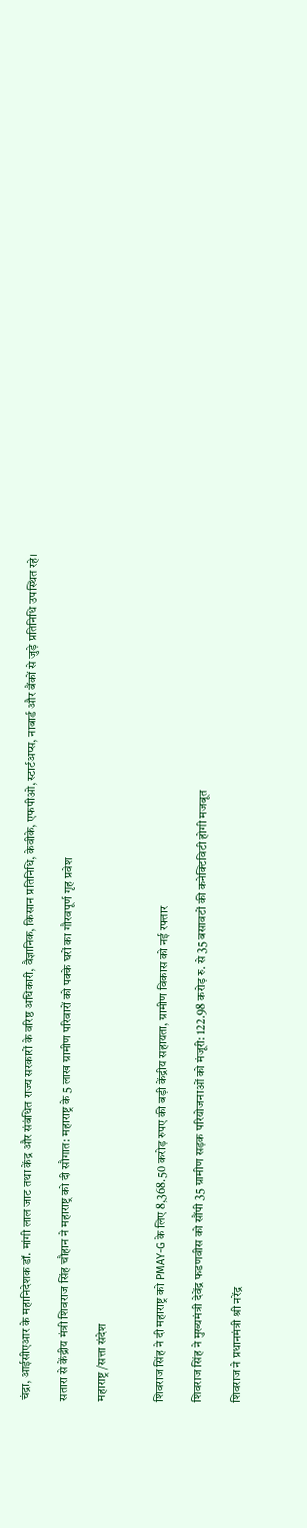चंद्रा, आईसीएआर के महानिदेशक डॉ. मांगी लाल जाट तथा केंद्र और संबंधित राज्य सरकारों के वरिष्ठ अधिकारी, वैज्ञानिक, किसान प्रतिनिधि, केवीके, एफपीओ, स्टार्टअप्स, नाबार्ड और बैंकों से जुड़े प्रतिनिधि उपस्थित रहे।

सतारा से केंद्रीय मंत्री शिवराज सिंह चौहान ने महाराष्ट्र को दी सौगात: महाराष्ट्र के 5 लाख ग्रामीण परिवारों को पक्के घरों का गौरवपूर्ण गृह प्रवेश

महाराष्ट्र /सत्ता संदेश


शिवराज सिंह ने दी महाराष्ट्र को PMAY-G के लिए 8,368.50 करोड़ रुपए की बड़ी केंद्रीय सहायता, ग्रामीण विकास को नई रफ्तार

शिवराज सिंह ने मुख्यमंत्री देवेंद्र फडणवीस को सौंपी 35 ग्रामीण सड़क परियोजनाओं को मंजूरी: 122.98 करोड़ रु. से 35 बसावटों की कनेक्टिविटी होगी मजबूत

शिवराज ने प्रधानमंत्री श्री नरेंद्र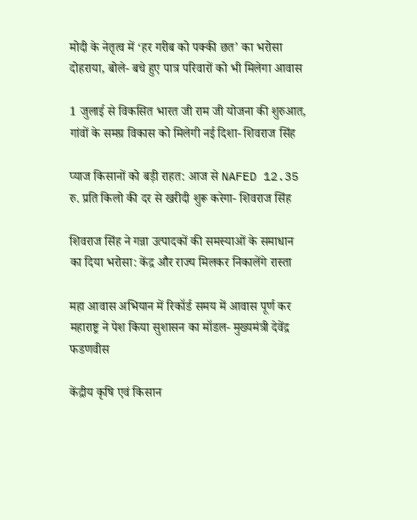मोदी के नेतृत्व में ‘हर गरीब को पक्की छत’ का भरोसा दोहराया, बोले- बचे हुए पात्र परिवारों को भी मिलेगा आवास

1 जुलाई से विकसित भारत जी राम जी योजना की शुरुआत, गांवों के समग्र विकास को मिलेगी नई दिशा- शिवराज सिंह

प्याज किसानों को बड़ी राहत: आज से NAFED 12.35 रु. प्रति किलो की दर से खरीदी शुरू करेगा- शिवराज सिंह

शिवराज सिंह ने गन्ना उत्पादकों की समस्याओं के समाधान का दिया भरोसा: केंद्र और राज्य मिलकर निकालेंगे रास्ता

महा आवास अभियान में रिकॉर्ड समय में आवास पूर्ण कर महाराष्ट्र ने पेश किया सुशासन का मॉडल- मुख्यमंत्री देवेंद्र फडणवीस

केंद्रीय कृषि एवं किसान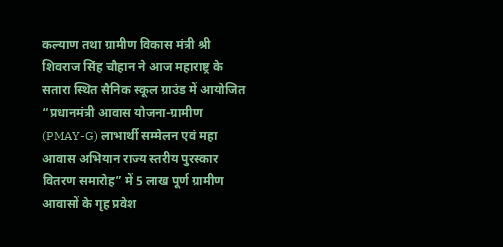कल्याण तथा ग्रामीण विकास मंत्री श्री शिवराज सिंह चौहान ने आज महाराष्ट्र के सतारा स्थित सैनिक स्कूल ग्राउंड में आयोजित “प्रधानमंत्री आवास योजना-ग्रामीण (PMAY-G) लाभार्थी सम्मेलन एवं महा आवास अभियान राज्य स्तरीय पुरस्कार वितरण समारोह” में 5 लाख पूर्ण ग्रामीण आवासों के गृह प्रवेश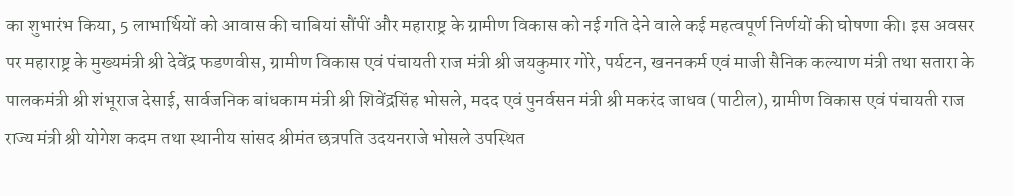का शुभारंभ किया, 5 लाभार्थियों को आवास की चाबियां सौंपीं और महाराष्ट्र के ग्रामीण विकास को नई गति देने वाले कई महत्वपूर्ण निर्णयों की घोषणा की। इस अवसर पर महाराष्ट्र के मुख्यमंत्री श्री देवेंद्र फडणवीस, ग्रामीण विकास एवं पंचायती राज मंत्री श्री जयकुमार गोरे, पर्यटन, खननकर्म एवं माजी सैनिक कल्याण मंत्री तथा सतारा के पालकमंत्री श्री शंभूराज देसाई, सार्वजनिक बांधकाम मंत्री श्री शिवेंद्रसिंह भोसले, मदद एवं पुनर्वसन मंत्री श्री मकरंद जाधव (पाटील), ग्रामीण विकास एवं पंचायती राज राज्य मंत्री श्री योगेश कदम तथा स्थानीय सांसद श्रीमंत छत्रपति उदयनराजे भोसले उपस्थित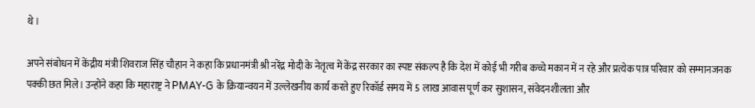थे।

अपने संबोधन में केंद्रीय मंत्री शिवराज सिंह चौहान ने कहा कि प्रधानमंत्री श्री नरेंद्र मोदी के नेतृत्व में केंद्र सरकार का स्पष्ट संकल्प है कि देश में कोई भी गरीब कच्चे मकान में न रहे और प्रत्येक पात्र परिवार को सम्मानजनक पक्की छत मिले। उन्होंने कहा कि महाराष्ट्र ने PMAY-G के क्रियान्वयन में उल्लेखनीय कार्य करते हुए रिकॉर्ड समय में 5 लाख आवास पूर्ण कर सुशासन, संवेदनशीलता और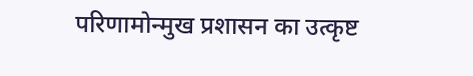परिणामोन्मुख प्रशासन का उत्कृष्ट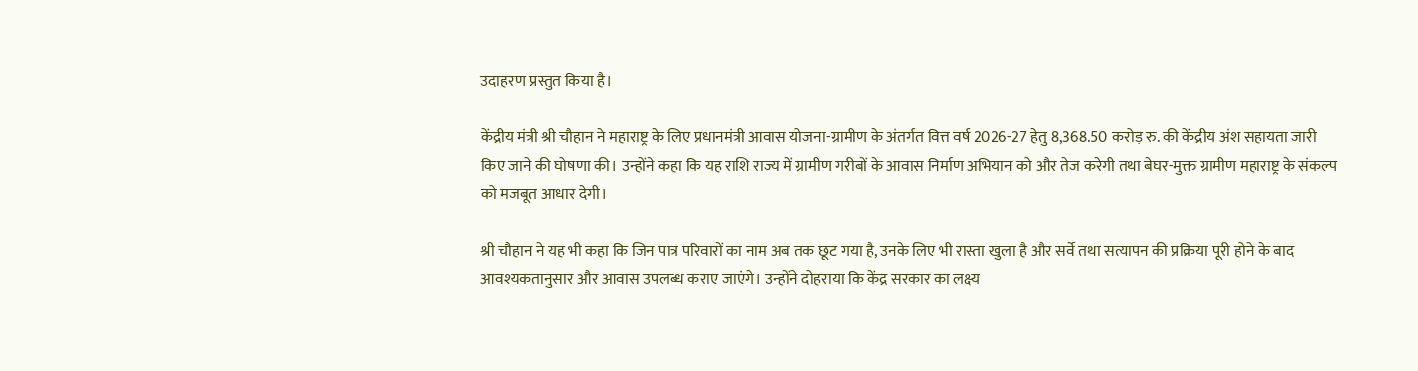उदाहरण प्रस्तुत किया है।

केंद्रीय मंत्री श्री चौहान ने महाराष्ट्र के लिए प्रधानमंत्री आवास योजना-ग्रामीण के अंतर्गत वित्त वर्ष 2026-27 हेतु 8,368.50 करोड़ रु. की केंद्रीय अंश सहायता जारी किए जाने की घोषणा की। उन्होंने कहा कि यह राशि राज्य में ग्रामीण गरीबों के आवास निर्माण अभियान को और तेज करेगी तथा बेघर-मुक्त ग्रामीण महाराष्ट्र के संकल्प को मजबूत आधार देगी।

श्री चौहान ने यह भी कहा कि जिन पात्र परिवारों का नाम अब तक छूट गया है, उनके लिए भी रास्ता खुला है और सर्वे तथा सत्यापन की प्रक्रिया पूरी होने के बाद आवश्यकतानुसार और आवास उपलब्ध कराए जाएंगे। उन्होंने दोहराया कि केंद्र सरकार का लक्ष्य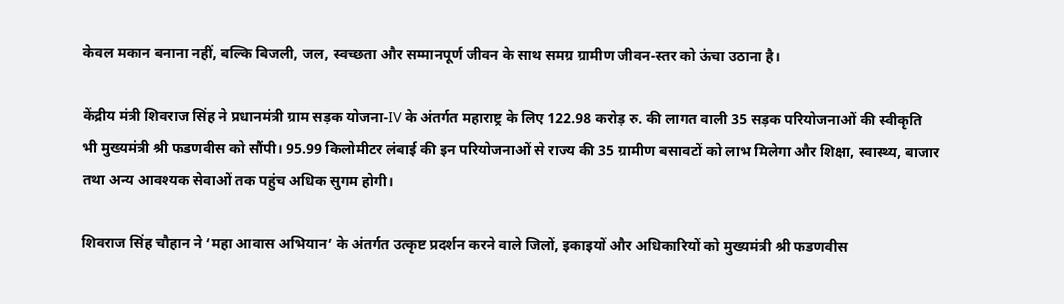केवल मकान बनाना नहीं, बल्कि बिजली, जल, स्वच्छता और सम्मानपूर्ण जीवन के साथ समग्र ग्रामीण जीवन-स्तर को ऊंचा उठाना है।

केंद्रीय मंत्री शिवराज सिंह ने प्रधानमंत्री ग्राम सड़क योजना-IV के अंतर्गत महाराष्ट्र के लिए 122.98 करोड़ रु. की लागत वाली 35 सड़क परियोजनाओं की स्वीकृति भी मुख्यमंत्री श्री फडणवीस को सौंपी। 95.99 किलोमीटर लंबाई की इन परियोजनाओं से राज्य की 35 ग्रामीण बसावटों को लाभ मिलेगा और शिक्षा, स्वास्थ्य, बाजार तथा अन्य आवश्यक सेवाओं तक पहुंच अधिक सुगम होगी।

शिवराज सिंह चौहान ने ‘महा आवास अभियान’ के अंतर्गत उत्कृष्ट प्रदर्शन करने वाले जिलों, इकाइयों और अधिकारियों को मुख्यमंत्री श्री फडणवीस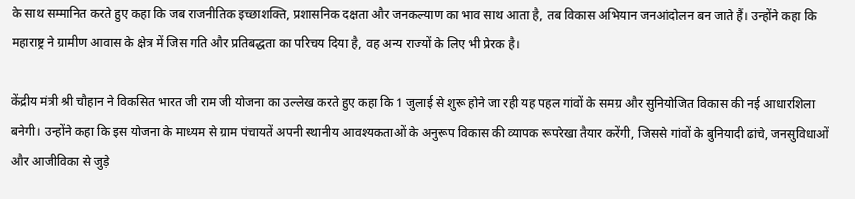के साथ सम्मानित करते हुए कहा कि जब राजनीतिक इच्छाशक्ति, प्रशासनिक दक्षता और जनकल्याण का भाव साथ आता है, तब विकास अभियान जनआंदोलन बन जाते हैं। उन्होंने कहा कि महाराष्ट्र ने ग्रामीण आवास के क्षेत्र में जिस गति और प्रतिबद्धता का परिचय दिया है, वह अन्य राज्यों के लिए भी प्रेरक है।

केंद्रीय मंत्री श्री चौहान ने विकसित भारत जी राम जी योजना का उल्लेख करते हुए कहा कि 1 जुलाई से शुरू होने जा रही यह पहल गांवों के समग्र और सुनियोजित विकास की नई आधारशिला बनेगी। उन्होंने कहा कि इस योजना के माध्यम से ग्राम पंचायतें अपनी स्थानीय आवश्यकताओं के अनुरूप विकास की व्यापक रूपरेखा तैयार करेंगी, जिससे गांवों के बुनियादी ढांचे, जनसुविधाओं और आजीविका से जुड़े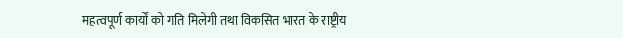महत्वपूर्ण कार्यों को गति मिलेगी तथा विकसित भारत के राष्ट्रीय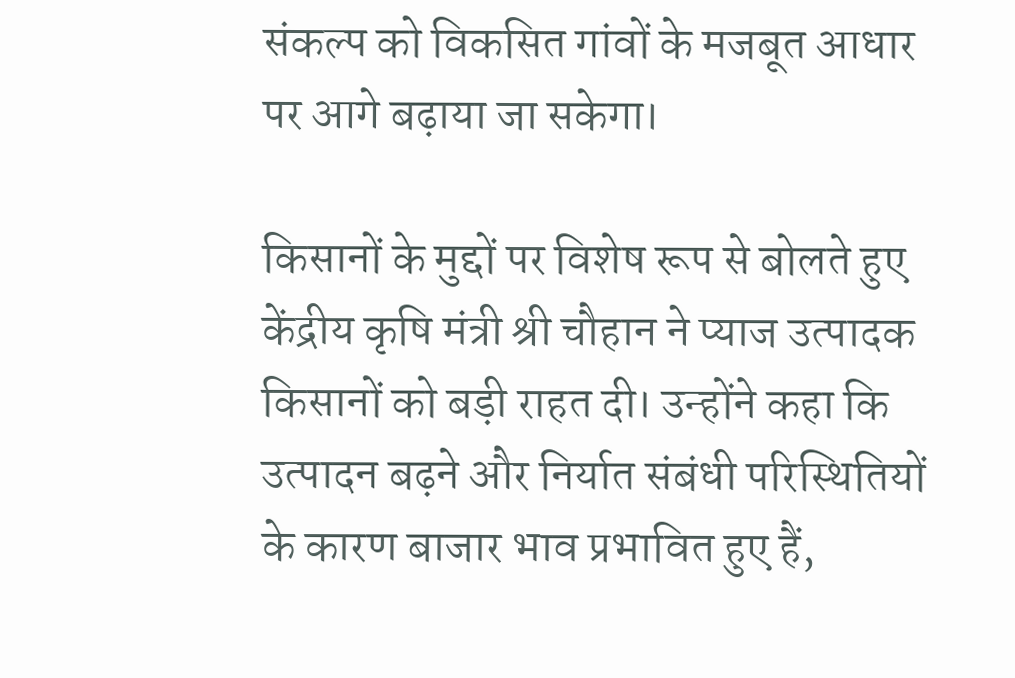संकल्प को विकसित गांवों के मजबूत आधार पर आगे बढ़ाया जा सकेगा।

किसानों के मुद्दों पर विशेष रूप से बोलते हुए केंद्रीय कृषि मंत्री श्री चौहान ने प्याज उत्पादक किसानों को बड़ी राहत दी। उन्होंने कहा कि उत्पादन बढ़ने और निर्यात संबंधी परिस्थितियों के कारण बाजार भाव प्रभावित हुए हैं,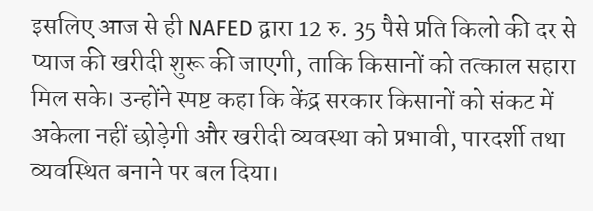इसलिए आज से ही NAFED द्वारा 12 रु. 35 पैसे प्रति किलो की दर से प्याज की खरीदी शुरू की जाएगी, ताकि किसानों को तत्काल सहारा मिल सके। उन्होंने स्पष्ट कहा कि केंद्र सरकार किसानों को संकट में अकेला नहीं छोड़ेगी और खरीदी व्यवस्था को प्रभावी, पारदर्शी तथा व्यवस्थित बनाने पर बल दिया।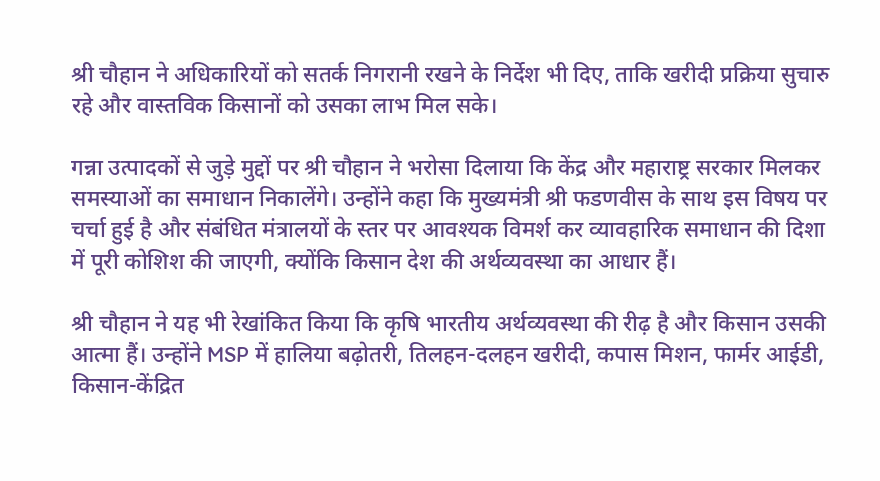श्री चौहान ने अधिकारियों को सतर्क निगरानी रखने के निर्देश भी दिए, ताकि खरीदी प्रक्रिया सुचारु रहे और वास्तविक किसानों को उसका लाभ मिल सके।

गन्ना उत्पादकों से जुड़े मुद्दों पर श्री चौहान ने भरोसा दिलाया कि केंद्र और महाराष्ट्र सरकार मिलकर समस्याओं का समाधान निकालेंगे। उन्होंने कहा कि मुख्यमंत्री श्री फडणवीस के साथ इस विषय पर चर्चा हुई है और संबंधित मंत्रालयों के स्तर पर आवश्यक विमर्श कर व्यावहारिक समाधान की दिशा में पूरी कोशिश की जाएगी, क्योंकि किसान देश की अर्थव्यवस्था का आधार हैं।

श्री चौहान ने यह भी रेखांकित किया कि कृषि भारतीय अर्थव्यवस्था की रीढ़ है और किसान उसकी आत्मा हैं। उन्होंने MSP में हालिया बढ़ोतरी, तिलहन-दलहन खरीदी, कपास मिशन, फार्मर आईडी, किसान-केंद्रित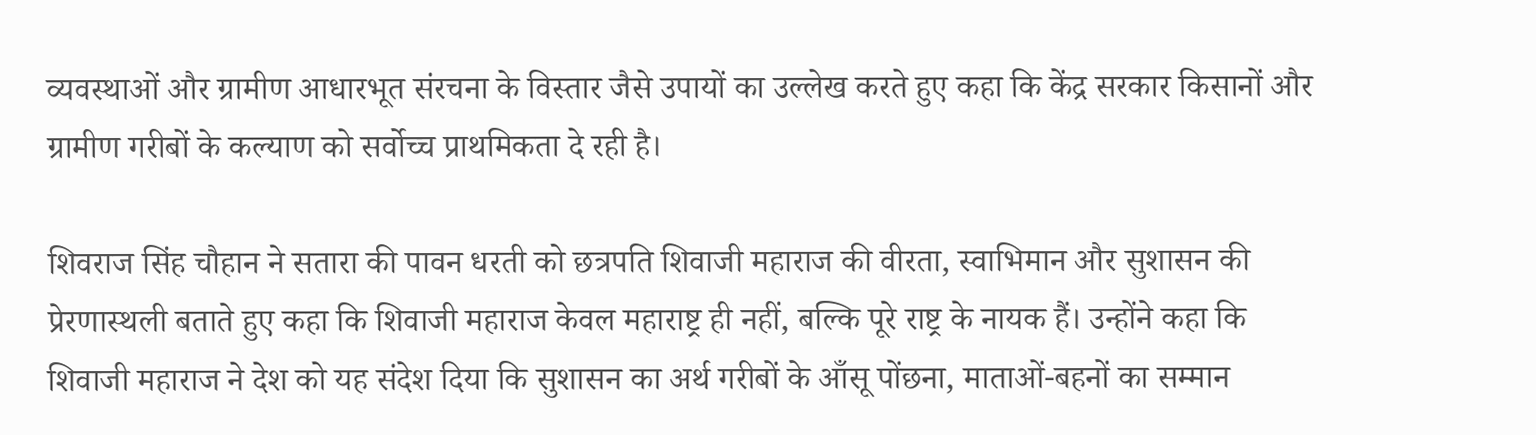व्यवस्थाओं और ग्रामीण आधारभूत संरचना के विस्तार जैसे उपायों का उल्लेख करते हुए कहा कि केंद्र सरकार किसानों और ग्रामीण गरीबों के कल्याण को सर्वोच्च प्राथमिकता दे रही है।

शिवराज सिंह चौहान ने सतारा की पावन धरती को छत्रपति शिवाजी महाराज की वीरता, स्वाभिमान और सुशासन की प्रेरणास्थली बताते हुए कहा कि शिवाजी महाराज केवल महाराष्ट्र ही नहीं, बल्कि पूरे राष्ट्र के नायक हैं। उन्होंने कहा कि शिवाजी महाराज ने देश को यह संदेश दिया कि सुशासन का अर्थ गरीबों के आँसू पोंछना, माताओं-बहनों का सम्मान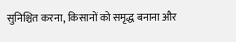सुनिश्चित करना, किसानों को समृद्ध बनाना और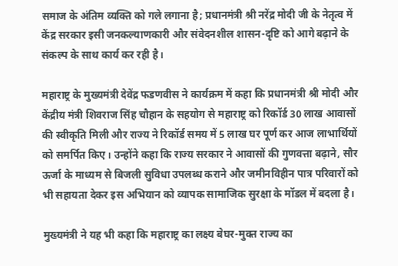समाज के अंतिम व्यक्ति को गले लगाना है; प्रधानमंत्री श्री नरेंद्र मोदी जी के नेतृत्व में केंद्र सरकार इसी जनकल्याणकारी और संवेदनशील शासन-दृष्टि को आगे बढ़ाने के संकल्प के साथ कार्य कर रही है।

महाराष्ट्र के मुख्यमंत्री देवेंद्र फडणवीस ने कार्यक्रम में कहा कि प्रधानमंत्री श्री मोदी और केंद्रीय मंत्री शिवराज सिंह चौहान के सहयोग से महाराष्ट्र को रिकॉर्ड 30 लाख आवासों की स्वीकृति मिली और राज्य ने रिकॉर्ड समय में 5 लाख घर पूर्ण कर आज लाभार्थियों को समर्पित किए। उन्होंने कहा कि राज्य सरकार ने आवासों की गुणवत्ता बढ़ाने, सौर ऊर्जा के माध्यम से बिजली सुविधा उपलब्ध कराने और जमीनविहीन पात्र परिवारों को भी सहायता देकर इस अभियान को व्यापक सामाजिक सुरक्षा के मॉडल में बदला है।

मुख्यमंत्री ने यह भी कहा कि महाराष्ट्र का लक्ष्य बेघर-मुक्त राज्य का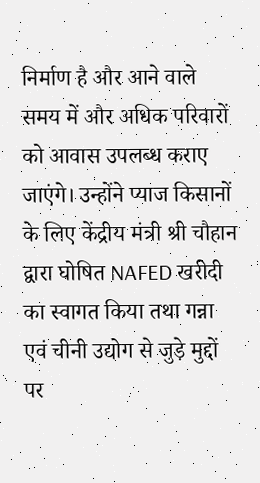निर्माण है और आने वाले समय में और अधिक परिवारों को आवास उपलब्ध कराए जाएंगे। उन्होंने प्याज किसानों के लिए केंद्रीय मंत्री श्री चौहान द्वारा घोषित NAFED खरीदी का स्वागत किया तथा गन्ना एवं चीनी उद्योग से जुड़े मुद्दों पर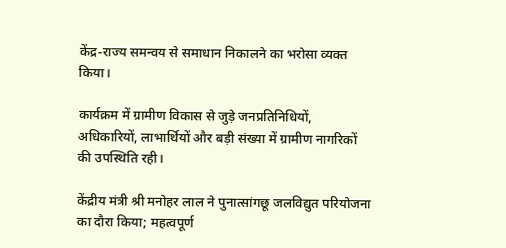केंद्र-राज्य समन्वय से समाधान निकालने का भरोसा व्यक्त किया।

कार्यक्रम में ग्रामीण विकास से जुड़े जनप्रतिनिधियों, अधिकारियों, लाभार्थियों और बड़ी संख्या में ग्रामीण नागरिकों की उपस्थिति रही।

केंद्रीय मंत्री श्री मनोहर लाल ने पुनात्सांगछू जलविद्युत परियोजना का दौरा किया; महत्वपूर्ण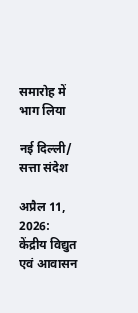समारोह में भाग लिया

नई दिल्ली/ सत्ता संदेश

अप्रैल 11, 2026:  केंद्रीय विद्युत एवं आवासन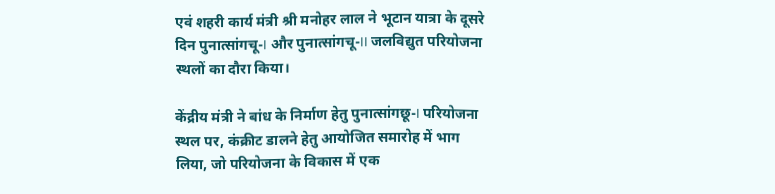एवं शहरी कार्य मंत्री श्री मनोहर लाल ने भूटान यात्रा के दूसरे दिन पुनात्सांगचू-I और पुनात्सांगचू-II जलविद्युत परियोजना स्थलों का दौरा किया।

केंद्रीय मंत्री ने बांध के निर्माण हेतु पुनात्सांगछू-I परियोजना स्थल पर, कंक्रीट डालने हेतु आयोजित समारोह में भाग लिया, जो परियोजना के विकास में एक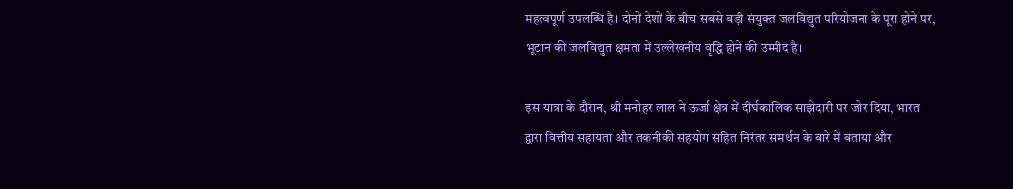महत्वपूर्ण उपलब्धि है। दोनों देशों के बीच सबसे बड़ी संयुक्त जलविद्युत परियोजना के पूरा होने पर, भूटान की जलविद्युत क्षमता में उल्लेखनीय वृद्धि होने की उम्मीद है।

इस यात्रा के दौरान, श्री मनोहर लाल ने ऊर्जा क्षेत्र में दीर्घकालिक साझेदारी पर जोर दिया, भारत द्वारा वित्तीय सहायता और तकनीकी सहयोग सहित निरंतर समर्थन के बारे में बताया और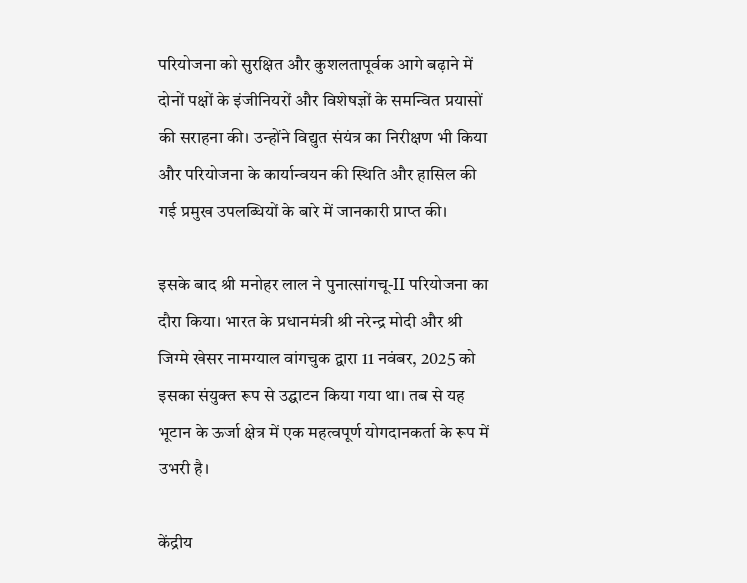परियोजना को सुरक्षित और कुशलतापूर्वक आगे बढ़ाने में दोनों पक्षों के इंजीनियरों और विशेषज्ञों के समन्वित प्रयासों की सराहना की। उन्होंने विद्युत संयंत्र का निरीक्षण भी किया और परियोजना के कार्यान्वयन की स्थिति और हासिल की गई प्रमुख उपलब्धियों के बारे में जानकारी प्राप्त की।

इसके बाद श्री मनोहर लाल ने पुनात्सांगचू-II परियोजना का दौरा किया। भारत के प्रधानमंत्री श्री नरेन्द्र मोदी और श्री जिग्मे खेसर नामग्याल वांगचुक द्वारा 11 नवंबर, 2025 को इसका संयुक्त रूप से उद्घाटन किया गया था। तब से यह भूटान के ऊर्जा क्षेत्र में एक महत्वपूर्ण योगदानकर्ता के रूप में उभरी है।

केंद्रीय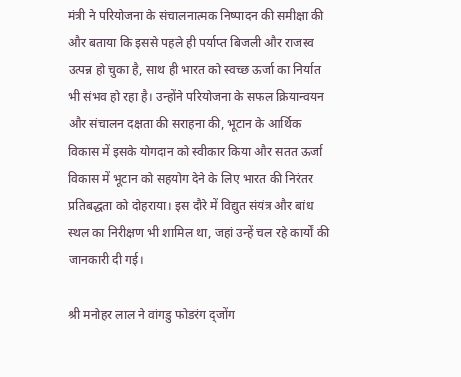मंत्री ने परियोजना के संचालनात्मक निष्पादन की समीक्षा की और बताया कि इससे पहले ही पर्याप्त बिजली और राजस्व उत्पन्न हो चुका है, साथ ही भारत को स्वच्छ ऊर्जा का निर्यात भी संभव हो रहा है। उन्होंने परियोजना के सफल क्रियान्वयन और संचालन दक्षता की सराहना की, भूटान के आर्थिक विकास में इसके योगदान को स्वीकार किया और सतत ऊर्जा विकास में भूटान को सहयोग देने के लिए भारत की निरंतर प्रतिबद्धता को दोहराया। इस दौरे में विद्युत संयंत्र और बांध स्थल का निरीक्षण भी शामिल था, जहां उन्हें चल रहे कार्यों की जानकारी दी गई।

श्री मनोहर लाल ने वांगडु फोडरंग द्जोंग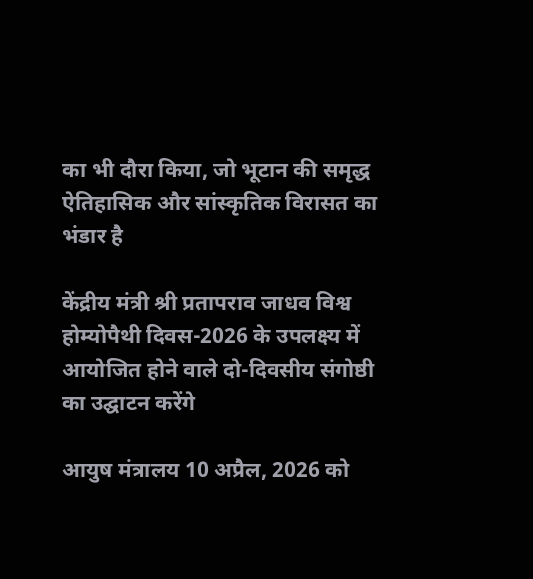का भी दौरा किया, जो भूटान की समृद्ध ऐतिहासिक और सांस्कृतिक विरासत का भंडार है

केंद्रीय मंत्री श्री प्रतापराव जाधव विश्व होम्योपैथी दिवस-2026 के उपलक्ष्य में आयोजित होने वाले दो-दिवसीय संगोष्ठी का उद्घाटन करेंगे

आयुष मंत्रालय 10 अप्रैल, 2026 को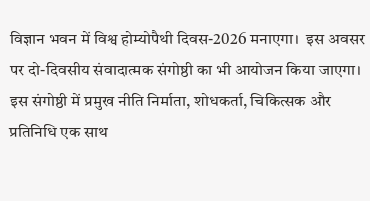विज्ञान भवन में विश्व होम्योपैथी दिवस-2026 मनाएगा।  इस अवसर पर दो-दिवसीय संवादात्मक संगोष्ठी का भी आयोजन किया जाएगा। इस संगोष्ठी में प्रमुख नीति निर्माता, शोधकर्ता, चिकित्सक और प्रतिनिधि एक साथ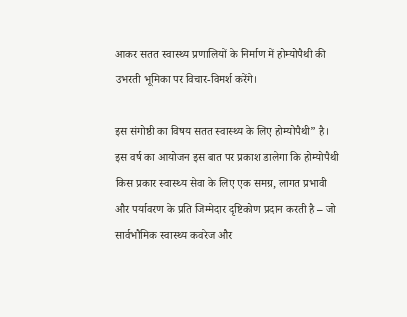आकर सतत स्वास्थ्य प्रणालियों के निर्माण में होम्योपैथी की उभरती भूमिका पर विचार-विमर्श करेंगे।

इस संगोष्ठी का विषय सतत स्वास्थ्य के लिए होम्योपैथी” है। इस वर्ष का आयोजन इस बात पर प्रकाश डालेगा कि होम्योपैथी किस प्रकार स्वास्थ्य सेवा के लिए एक समग्र, लागत प्रभावी और पर्यावरण के प्रति जिम्मेदार दृष्टिकोण प्रदान करती है – जो सार्वभौमिक स्वास्थ्य कवरेज और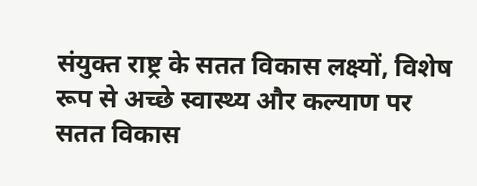संयुक्त राष्ट्र के सतत विकास लक्ष्यों, विशेष रूप से अच्छे स्वास्थ्य और कल्याण पर सतत विकास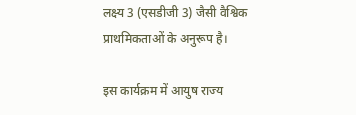लक्ष्य 3 (एसडीजी 3) जैसी वैश्विक प्राथमिकताओं के अनुरूप है।

इस कार्यक्रम में आयुष राज्य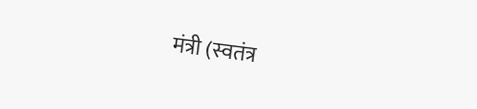मंत्री (स्वतंत्र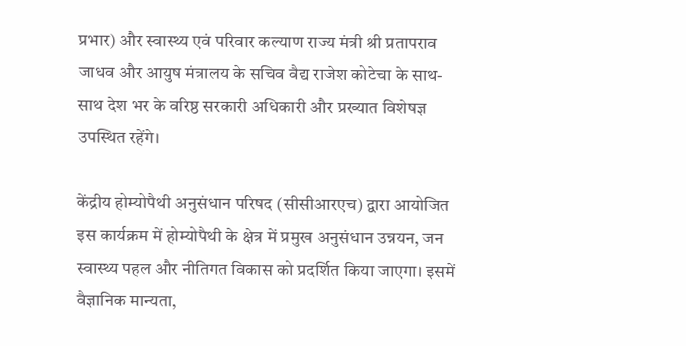प्रभार) और स्वास्थ्य एवं परिवार कल्याण राज्य मंत्री श्री प्रतापराव जाधव और आयुष मंत्रालय के सचिव वैद्य राजेश कोटेचा के साथ-साथ देश भर के वरिष्ठ सरकारी अधिकारी और प्रख्यात विशेषज्ञ उपस्थित रहेंगे।

केंद्रीय होम्योपैथी अनुसंधान परिषद (सीसीआरएच) द्वारा आयोजित इस कार्यक्रम में होम्योपैथी के क्षेत्र में प्रमुख अनुसंधान उन्नयन, जन स्वास्थ्य पहल और नीतिगत विकास को प्रदर्शित किया जाएगा। इसमें वैज्ञानिक मान्यता,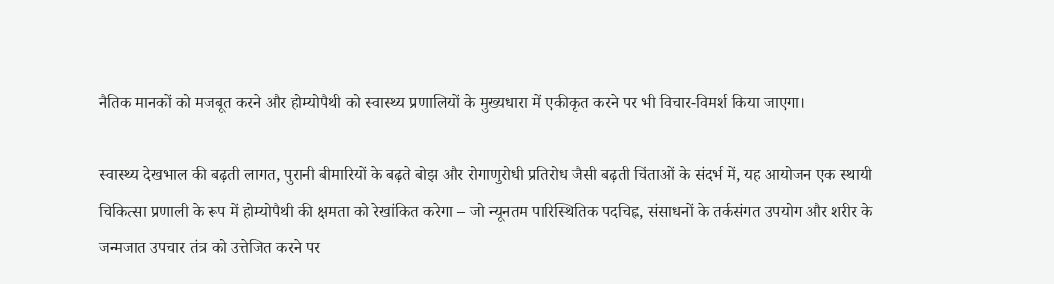नैतिक मानकों को मजबूत करने और होम्योपैथी को स्वास्थ्य प्रणालियों के मुख्यधारा में एकीकृत करने पर भी विचार-विमर्श किया जाएगा।

स्वास्थ्य देखभाल की बढ़ती लागत, पुरानी बीमारियों के बढ़ते बोझ और रोगाणुरोधी प्रतिरोध जैसी बढ़ती चिंताओं के संदर्भ में, यह आयोजन एक स्थायी चिकित्सा प्रणाली के रूप में होम्योपैथी की क्षमता को रेखांकित करेगा – जो न्यूनतम पारिस्थितिक पदचिह्न, संसाधनों के तर्कसंगत उपयोग और शरीर के जन्मजात उपचार तंत्र को उत्तेजित करने पर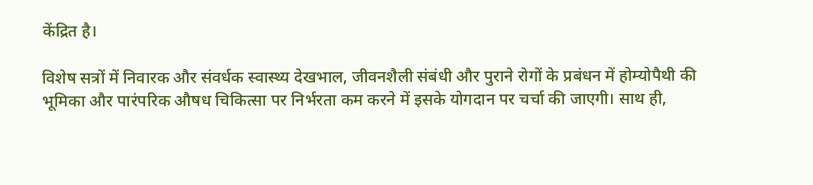केंद्रित है।

विशेष सत्रों में निवारक और संवर्धक स्वास्थ्य देखभाल, जीवनशैली संबंधी और पुराने रोगों के प्रबंधन में होम्योपैथी की भूमिका और पारंपरिक औषध चिकित्सा पर निर्भरता कम करने में इसके योगदान पर चर्चा की जाएगी। साथ ही,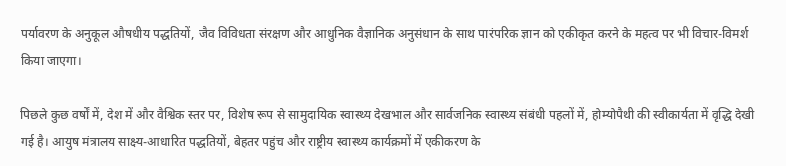पर्यावरण के अनुकूल औषधीय पद्धतियों, जैव विविधता संरक्षण और आधुनिक वैज्ञानिक अनुसंधान के साथ पारंपरिक ज्ञान को एकीकृत करने के महत्व पर भी विचार-विमर्श किया जाएगा।

पिछले कुछ वर्षों में, देश में और वैश्विक स्तर पर, विशेष रूप से सामुदायिक स्वास्थ्य देखभाल और सार्वजनिक स्वास्थ्य संबंधी पहलों में, होम्योपैथी की स्वीकार्यता में वृद्धि देखी गई है। आयुष मंत्रालय साक्ष्य-आधारित पद्धतियों, बेहतर पहुंच और राष्ट्रीय स्वास्थ्य कार्यक्रमों में एकीकरण के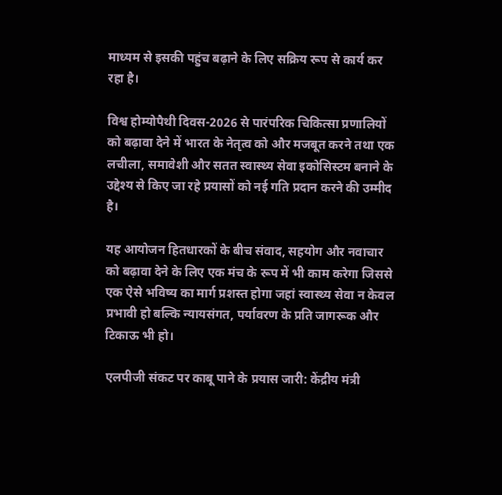माध्यम से इसकी पहुंच बढ़ाने के लिए सक्रिय रूप से कार्य कर रहा है।

विश्व होम्योपैथी दिवस-2026 से पारंपरिक चिकित्सा प्रणालियों को बढ़ावा देने में भारत के नेतृत्व को और मजबूत करने तथा एक लचीला, समावेशी और सतत स्वास्थ्य सेवा इकोसिस्टम बनाने के उद्देश्य से किए जा रहे प्रयासों को नई गति प्रदान करने की उम्मीद है।

यह आयोजन हितधारकों के बीच संवाद, सहयोग और नवाचार को बढ़ावा देने के लिए एक मंच के रूप में भी काम करेगा जिससे एक ऐसे भविष्य का मार्ग प्रशस्त होगा जहां स्वास्थ्य सेवा न केवल प्रभावी हो बल्कि न्यायसंगत, पर्यावरण के प्रति जागरूक और टिकाऊ भी हो।

एलपीजी संकट पर काबू पाने के प्रयास जारी: केंद्रीय मंत्री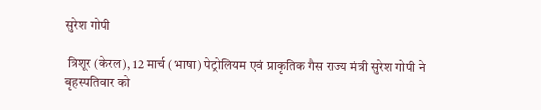सुरेश गोपी

 त्रिशूर (केरल), 12 मार्च (भाषा) पेट्रोलियम एवं प्राकृतिक गैस राज्य मंत्री सुरेश गोपी ने बृहस्पतिवार को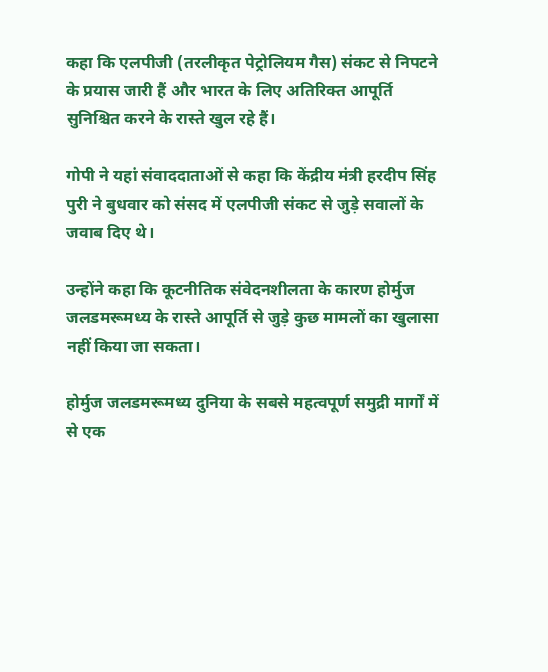कहा कि एलपीजी (तरलीकृत पेट्रोलियम गैस) संकट से निपटने के प्रयास जारी हैं और भारत के लिए अतिरिक्त आपूर्ति सुनिश्चित करने के रास्ते खुल रहे हैं।

गोपी ने यहां संवाददाताओं से कहा कि केंद्रीय मंत्री हरदीप सिंह पुरी ने बुधवार को संसद में एलपीजी संकट से जुड़े सवालों के जवाब दिए थे।

उन्होंने कहा कि कूटनीतिक संवेदनशीलता के कारण होर्मुज जलडमरूमध्य के रास्ते आपूर्ति से जुड़े कुछ मामलों का खुलासा नहीं किया जा सकता।

होर्मुज जलडमरूमध्य दुनिया के सबसे महत्वपूर्ण समुद्री मार्गों में से एक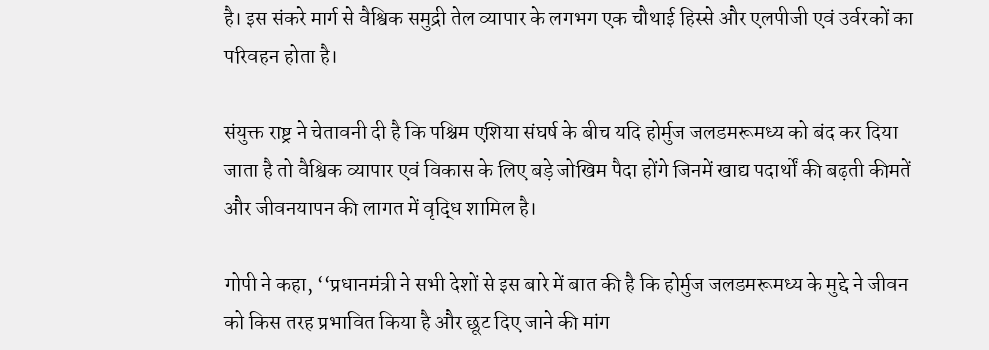है। इस संकरे मार्ग से वैश्विक समुद्री तेल व्यापार के लगभग एक चौथाई हिस्से और एलपीजी एवं उर्वरकों का परिवहन होता है।

संयुक्त राष्ट्र ने चेतावनी दी है कि पश्चिम एशिया संघर्ष के बीच यदि होर्मुज जलडमरूमध्य को बंद कर दिया जाता है तो वैश्विक व्यापार एवं विकास के लिए बड़े जोखिम पैदा होंगे जिनमें खाद्य पदार्थों की बढ़ती कीमतें और जीवनयापन की लागत में वृद्धि शामिल है।

गोपी ने कहा, ‘‘प्रधानमंत्री ने सभी देशों से इस बारे में बात की है कि होर्मुज जलडमरूमध्य के मुद्दे ने जीवन को किस तरह प्रभावित किया है और छूट दिए जाने की मांग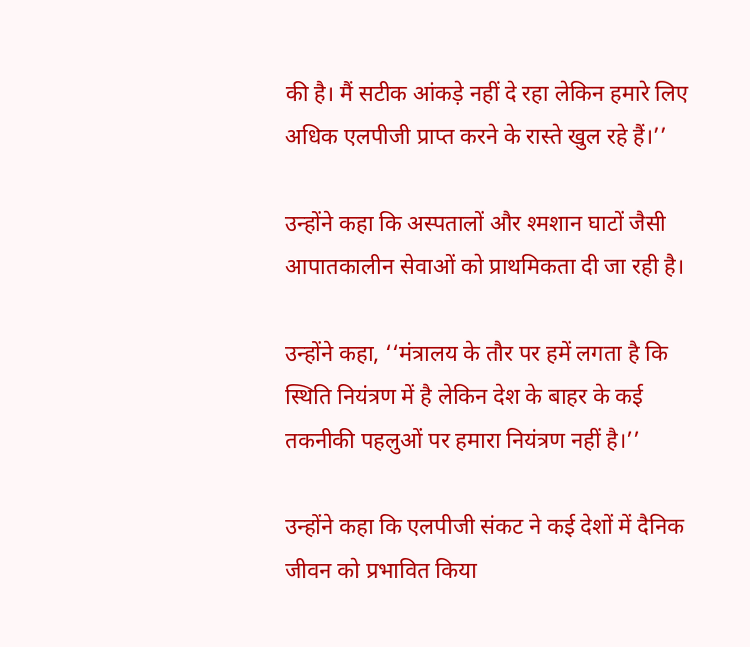की है। मैं सटीक आंकड़े नहीं दे रहा लेकिन हमारे लिए अधिक एलपीजी प्राप्त करने के रास्ते खुल रहे हैं।’’

उन्होंने कहा कि अस्पतालों और श्मशान घाटों जैसी आपातकालीन सेवाओं को प्राथमिकता दी जा रही है।

उन्होंने कहा, ‘‘मंत्रालय के तौर पर हमें लगता है कि स्थिति नियंत्रण में है लेकिन देश के बाहर के कई तकनीकी पहलुओं पर हमारा नियंत्रण नहीं है।’’

उन्होंने कहा कि एलपीजी संकट ने कई देशों में दैनिक जीवन को प्रभावित किया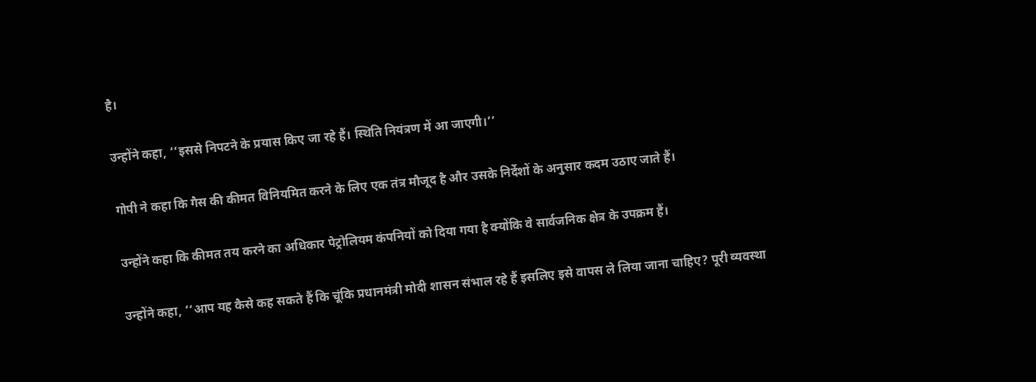है।

उन्होंने कहा, ‘‘इससे निपटने के प्रयास किए जा रहे हैं। स्थिति नियंत्रण में आ जाएगी।’’

गोपी ने कहा कि गैस की कीमत विनियमित करने के लिए एक तंत्र मौजूद है और उसके निर्देशों के अनुसार कदम उठाए जाते हैं।

उन्होंने कहा कि कीमत तय करने का अधिकार पेट्रोलियम कंपनियों को दिया गया है क्योंकि वे सार्वजनिक क्षेत्र के उपक्रम हैं।

उन्होंने कहा, ‘‘आप यह कैसे कह सकते हैं कि चूंकि प्रधानमंत्री मोदी शासन संभाल रहे हैं इसलिए इसे वापस ले लिया जाना चाहिए? पूरी व्यवस्था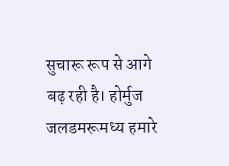सुचारू रूप से आगे बढ़ रही है। होर्मुज जलडमरूमध्य हमारे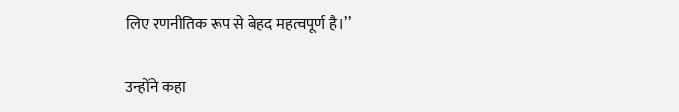लिए रणनीतिक रूप से बेहद महत्वपूर्ण है।’’

उन्होंने कहा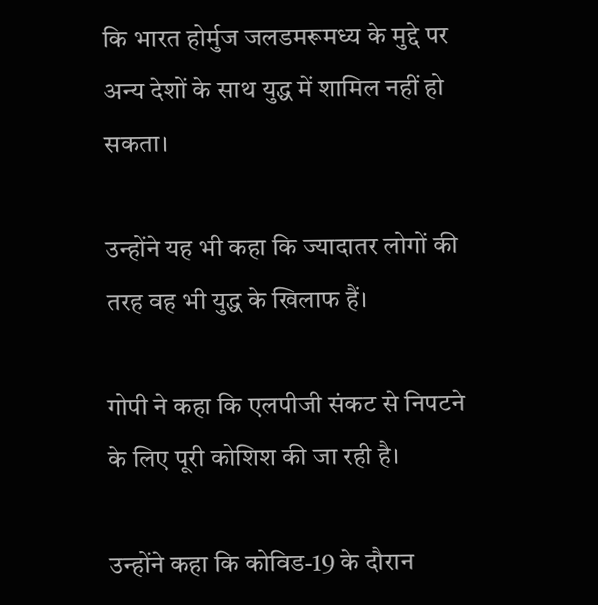कि भारत होर्मुज जलडमरूमध्य के मुद्दे पर अन्य देशों के साथ युद्ध में शामिल नहीं हो सकता।

उन्होंने यह भी कहा कि ज्यादातर लोगों की तरह वह भी युद्ध के खिलाफ हैं।

गोपी ने कहा कि एलपीजी संकट से निपटने के लिए पूरी कोशिश की जा रही है।

उन्होंने कहा कि कोविड-19 के दौरान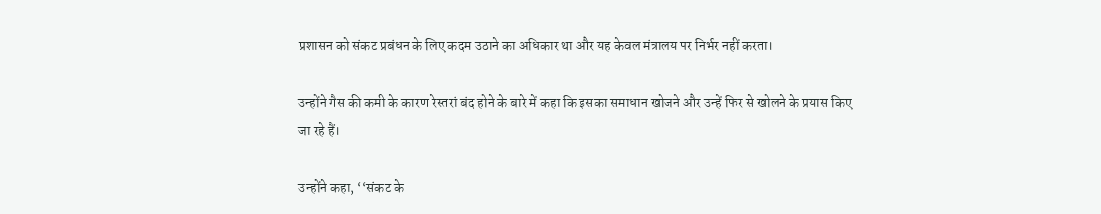प्रशासन को संकट प्रबंधन के लिए कदम उठाने का अधिकार था और यह केवल मंत्रालय पर निर्भर नहीं करता।

उन्होंने गैस की कमी के कारण रेस्तरां बंद होने के बारे में कहा कि इसका समाधान खोजने और उन्हें फिर से खोलने के प्रयास किए जा रहे हैं।

उन्होंने कहा, ‘‘संकट के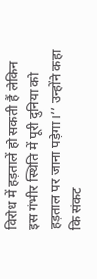विरोध में हड़तालें हो सकती हैं लेकिन इस गंभीर स्थिति में पूरी दुनिया को हड़ताल पर जाना पड़ेगा।’’ उन्होंने कहा कि संकट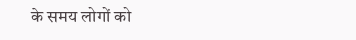के समय लोगों को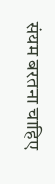संयम बरतना चाहिए